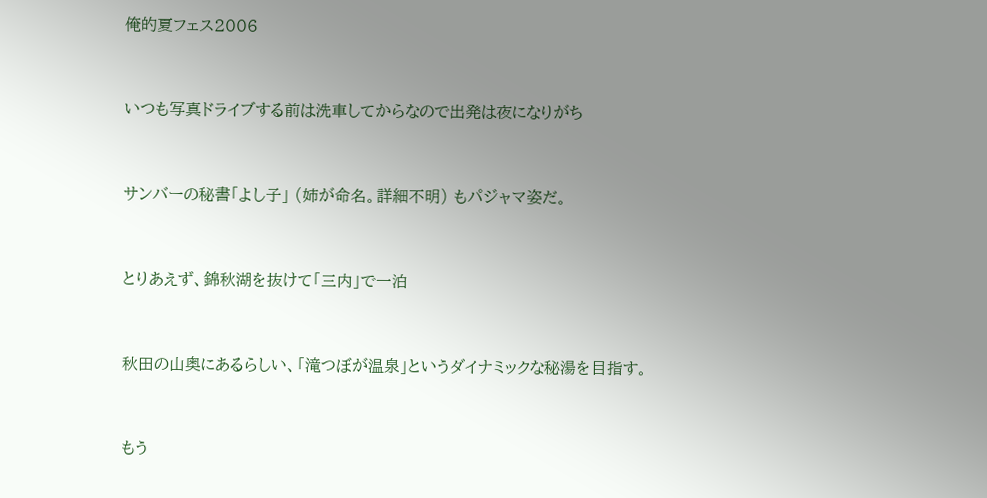俺的夏フェス2006



いつも写真ドライブする前は洗車してからなので出発は夜になりがち



サンバーの秘書「よし子」 (姉が命名。詳細不明) もパジャマ姿だ。



とりあえず、錦秋湖を抜けて「三内」で一泊



秋田の山奥にあるらしい、「滝つぼが温泉」というダイナミックな秘湯を目指す。



もう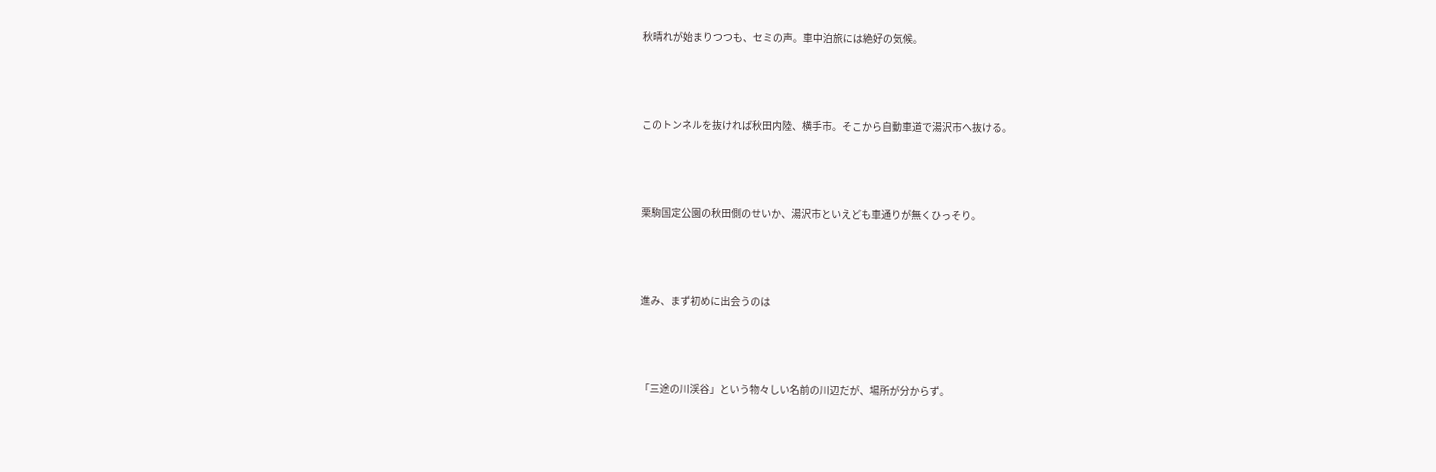秋晴れが始まりつつも、セミの声。車中泊旅には絶好の気候。



このトンネルを抜ければ秋田内陸、横手市。そこから自動車道で湯沢市へ抜ける。



栗駒国定公園の秋田側のせいか、湯沢市といえども車通りが無くひっそり。



進み、まず初めに出会うのは



「三途の川渓谷」という物々しい名前の川辺だが、場所が分からず。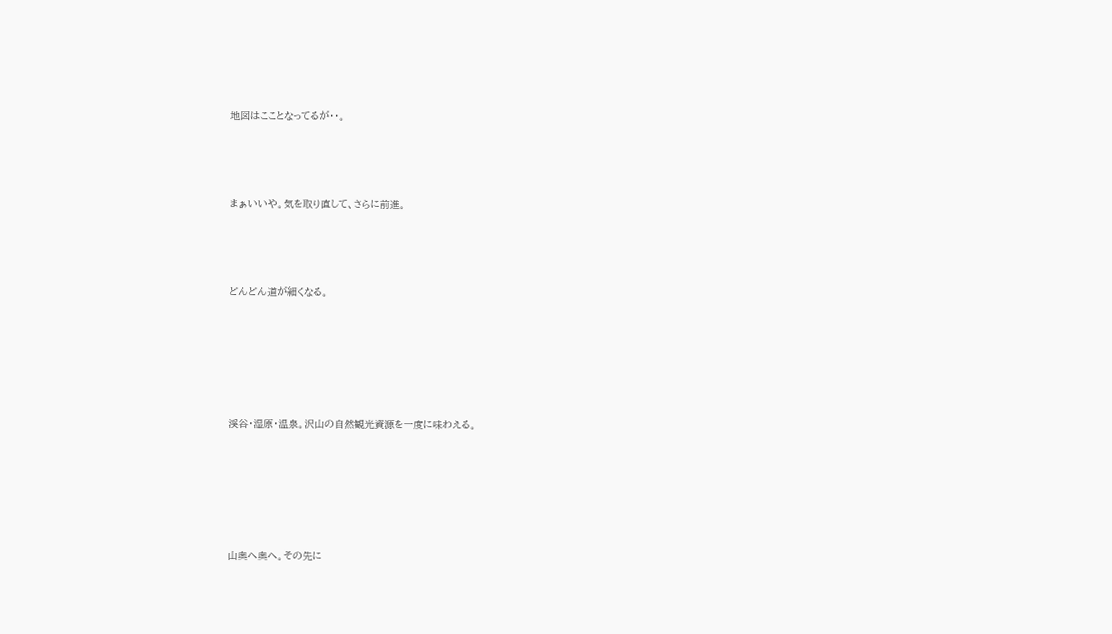地図はこことなってるが・・。



まぁいいや。気を取り直して、さらに前進。



どんどん道が細くなる。





渓谷・湿原・温泉。沢山の自然観光資源を一度に味わえる。





山奥へ奥へ。その先に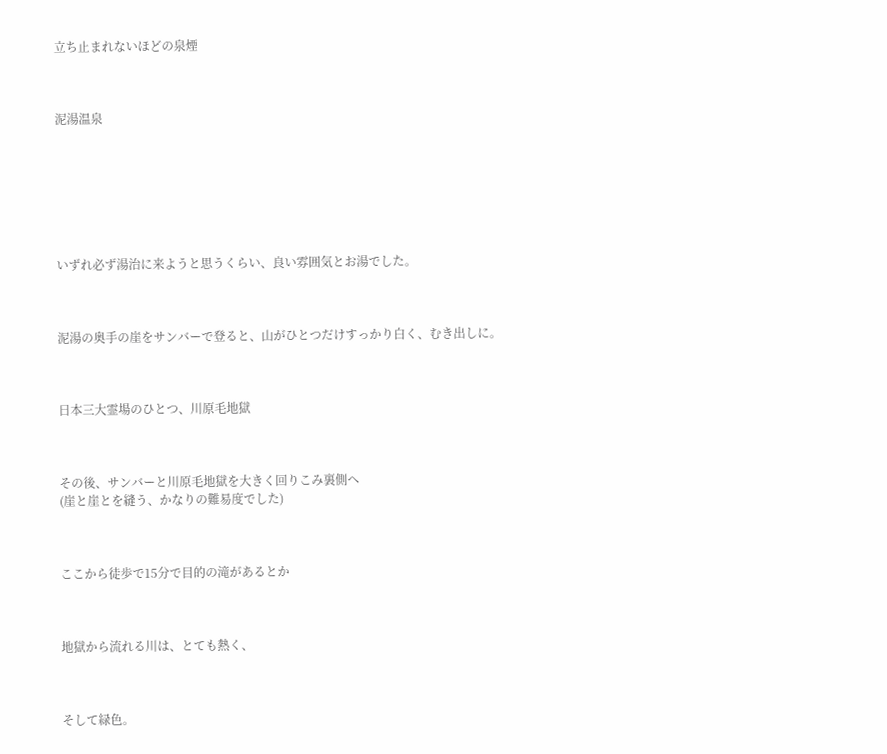立ち止まれないほどの泉煙



泥湯温泉







いずれ必ず湯治に来ようと思うくらい、良い雰囲気とお湯でした。



泥湯の奥手の崖をサンバーで登ると、山がひとつだけすっかり白く、むき出しに。



日本三大霊場のひとつ、川原毛地獄



その後、サンバーと川原毛地獄を大きく回りこみ裏側へ
(崖と崖とを縫う、かなりの難易度でした)



ここから徒歩で15分で目的の滝があるとか



地獄から流れる川は、とても熱く、



そして緑色。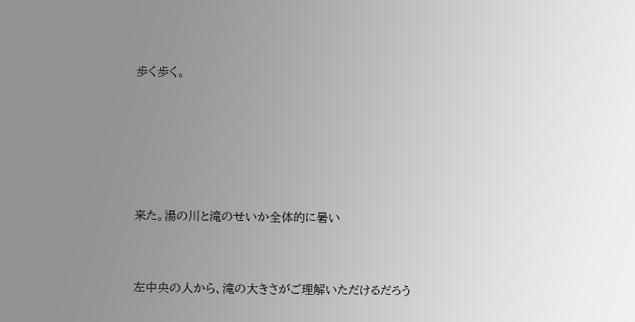歩く歩く。







来た。湯の川と滝のせいか全体的に暑い



左中央の人から、滝の大きさがご理解いただけるだろう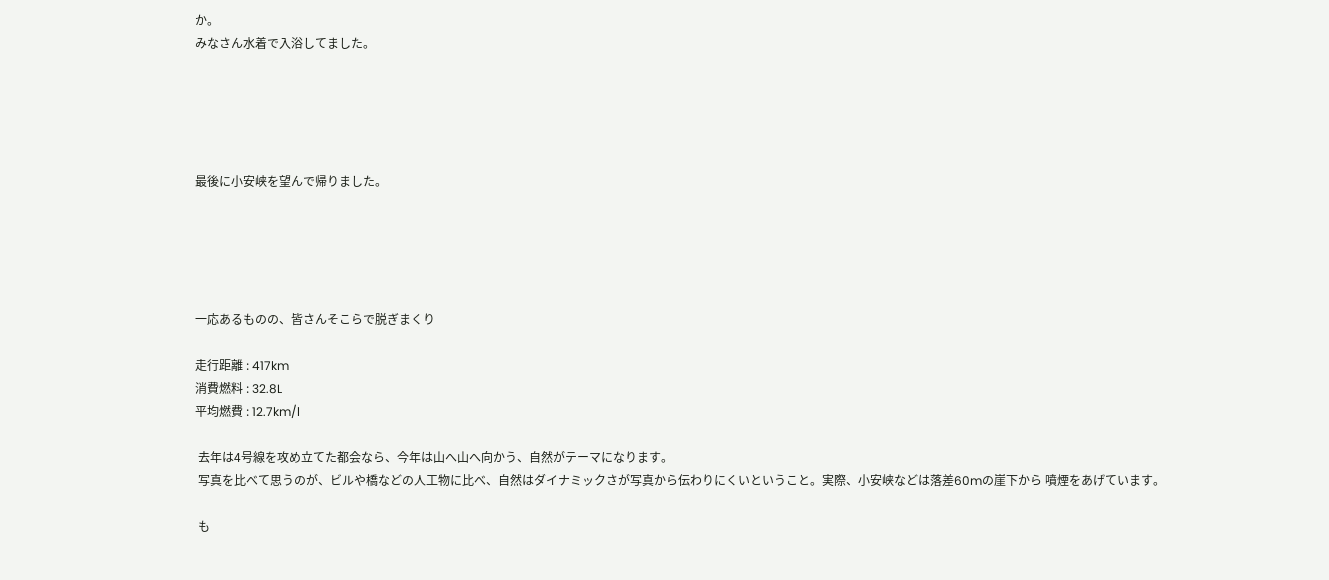か。
みなさん水着で入浴してました。





最後に小安峡を望んで帰りました。





一応あるものの、皆さんそこらで脱ぎまくり

走行距離 : 417km
消費燃料 : 32.8L
平均燃費 : 12.7km/l

 去年は4号線を攻め立てた都会なら、今年は山へ山へ向かう、自然がテーマになります。
 写真を比べて思うのが、ビルや橋などの人工物に比べ、自然はダイナミックさが写真から伝わりにくいということ。実際、小安峡などは落差60mの崖下から 噴煙をあげています。

 も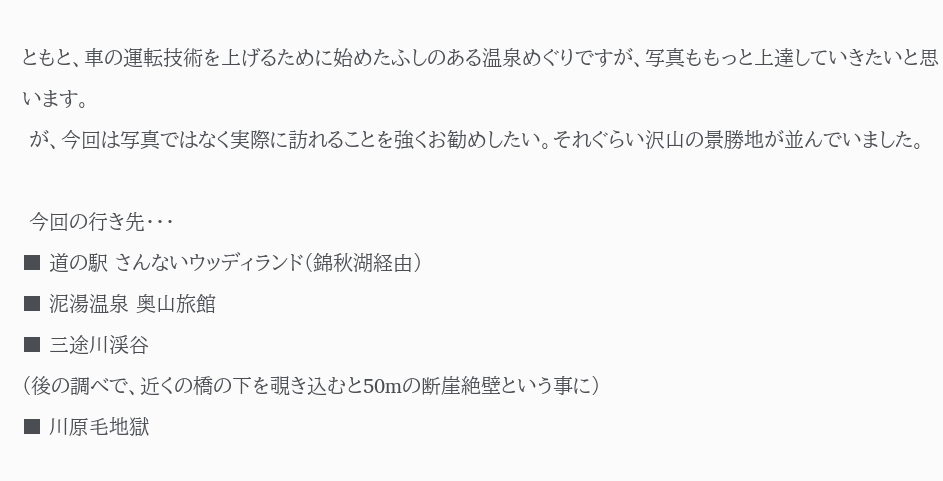ともと、車の運転技術を上げるために始めたふしのある温泉めぐりですが、写真ももっと上達していきたいと思います。
 が、今回は写真ではなく実際に訪れることを強くお勧めしたい。それぐらい沢山の景勝地が並んでいました。

 今回の行き先・・・
■ 道の駅 さんないウッディランド(錦秋湖経由)
■ 泥湯温泉 奥山旅館
■ 三途川渓谷
(後の調べで、近くの橋の下を覗き込むと50mの断崖絶壁という事に)
■ 川原毛地獄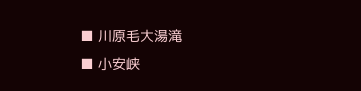■ 川原毛大湯滝
■ 小安峡